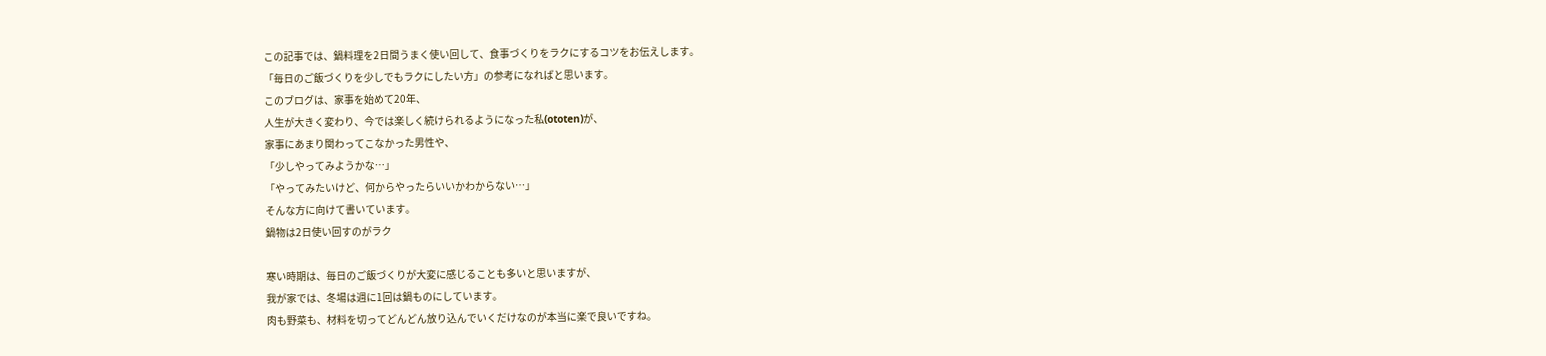この記事では、鍋料理を2日間うまく使い回して、食事づくりをラクにするコツをお伝えします。
「毎日のご飯づくりを少しでもラクにしたい方」の参考になればと思います。
このブログは、家事を始めて20年、
人生が大きく変わり、今では楽しく続けられるようになった私(ototen)が、
家事にあまり関わってこなかった男性や、
「少しやってみようかな…」
「やってみたいけど、何からやったらいいかわからない…」
そんな方に向けて書いています。
鍋物は2日使い回すのがラク

寒い時期は、毎日のご飯づくりが大変に感じることも多いと思いますが、
我が家では、冬場は週に1回は鍋ものにしています。
肉も野菜も、材料を切ってどんどん放り込んでいくだけなのが本当に楽で良いですね。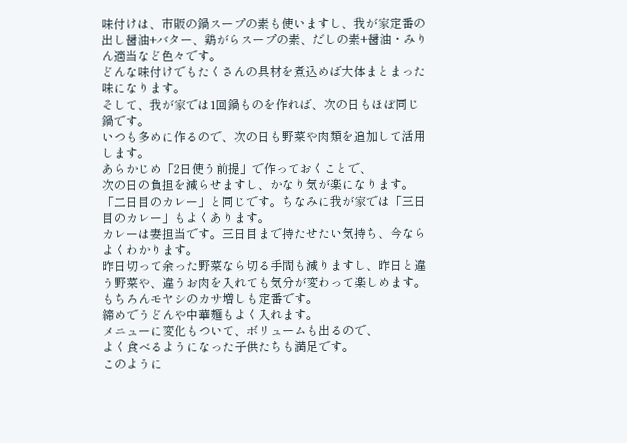味付けは、市販の鍋スープの素も使いますし、我が家定番の出し醤油+バター、鶏がらスープの素、だしの素+醤油・みりん適当など色々です。
どんな味付けでもたくさんの具材を煮込めば大体まとまった味になります。
そして、我が家では1回鍋ものを作れば、次の日もほぼ同じ鍋です。
いつも多めに作るので、次の日も野菜や肉類を追加して活用します。
あらかじめ「2日使う前提」で作っておくことで、
次の日の負担を減らせますし、かなり気が楽になります。
「二日目のカレー」と同じです。ちなみに我が家では「三日目のカレー」もよくあります。
カレーは妻担当です。三日目まで持たせたい気持ち、今ならよくわかります。
昨日切って余った野菜なら切る手間も減りますし、昨日と違う野菜や、違うお肉を入れても気分が変わって楽しめます。
もちろんモヤシのカサ増しも定番です。
締めでうどんや中華麺もよく入れます。
メニューに変化もついて、ボリュームも出るので、
よく食べるようになった子供たちも満足です。
このように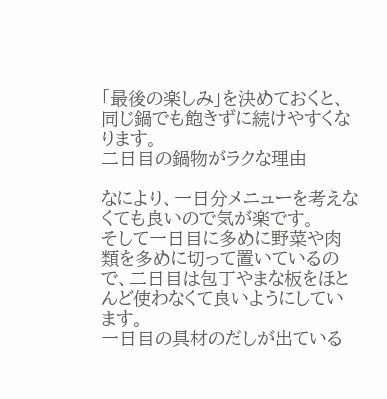「最後の楽しみ」を決めておくと、
同じ鍋でも飽きずに続けやすくなります。
二日目の鍋物がラクな理由

なにより、一日分メニューを考えなくても良いので気が楽です。
そして一日目に多めに野菜や肉類を多めに切って置いているので、二日目は包丁やまな板をほとんど使わなくて良いようにしています。
一日目の具材のだしが出ている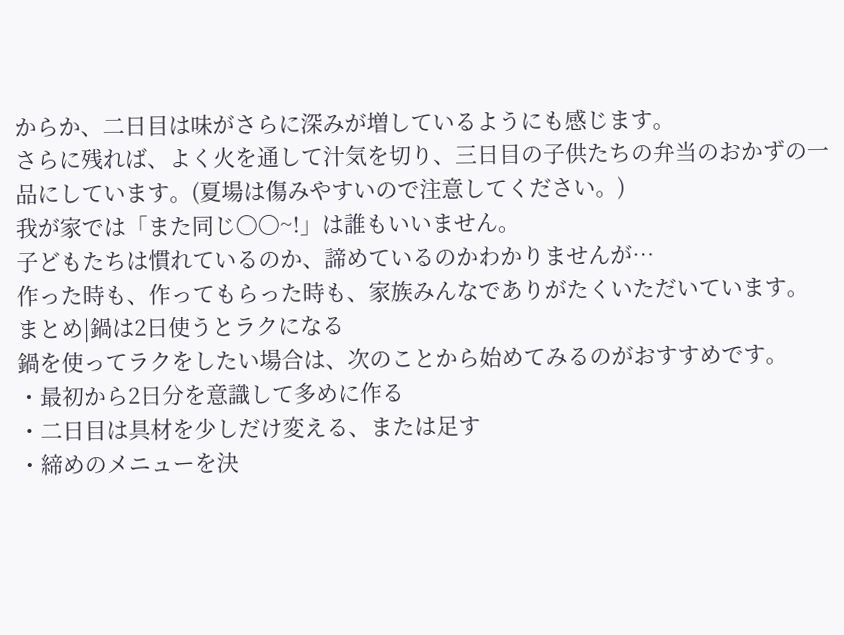からか、二日目は味がさらに深みが増しているようにも感じます。
さらに残れば、よく火を通して汁気を切り、三日目の子供たちの弁当のおかずの一品にしています。(夏場は傷みやすいので注意してください。)
我が家では「また同じ〇〇~!」は誰もいいません。
子どもたちは慣れているのか、諦めているのかわかりませんが…
作った時も、作ってもらった時も、家族みんなでありがたくいただいています。
まとめ|鍋は2日使うとラクになる
鍋を使ってラクをしたい場合は、次のことから始めてみるのがおすすめです。
・最初から2日分を意識して多めに作る
・二日目は具材を少しだけ変える、または足す
・締めのメニューを決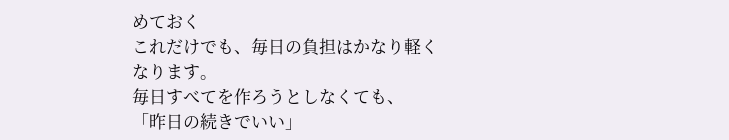めておく
これだけでも、毎日の負担はかなり軽くなります。
毎日すべてを作ろうとしなくても、
「昨日の続きでいい」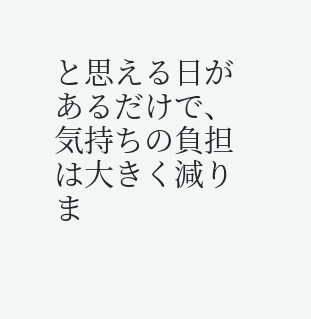と思える日があるだけで、気持ちの負担は大きく減りま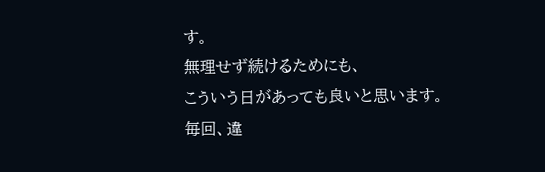す。
無理せず続けるためにも、
こういう日があっても良いと思います。
毎回、違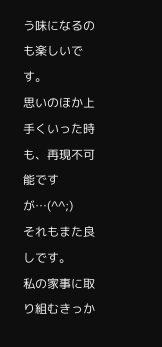う味になるのも楽しいです。
思いのほか上手くいった時も、再現不可能ですが…(^^;)
それもまた良しです。
私の家事に取り組むきっか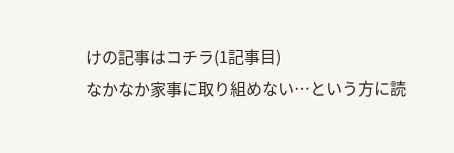けの記事はコチラ(1記事目)
なかなか家事に取り組めない…という方に読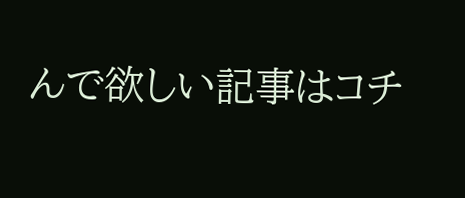んで欲しい記事はコチ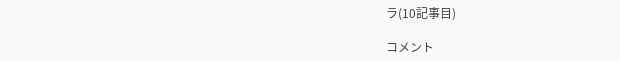ラ(10記事目)

コメント